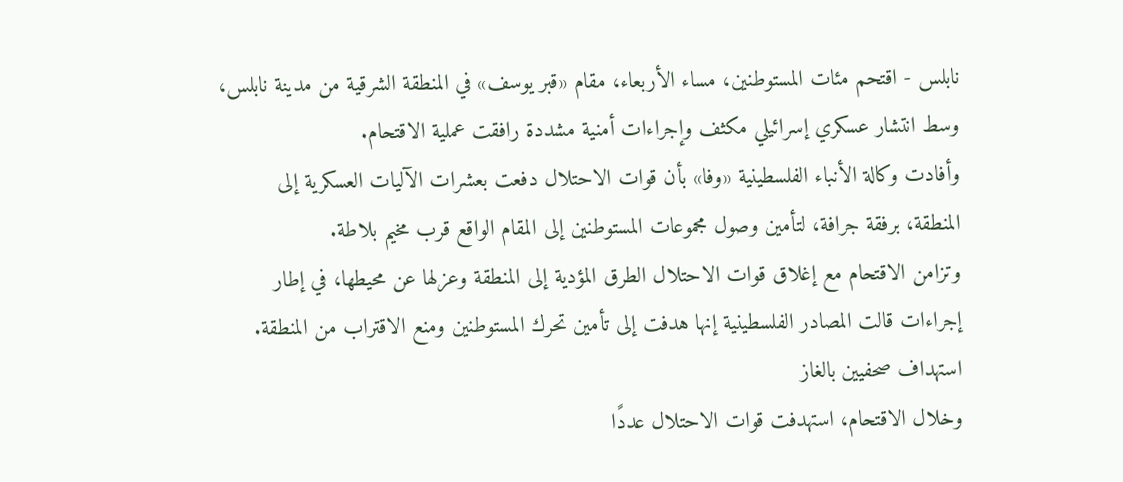نابلس - اقتحم مئات المستوطنين، مساء الأربعاء، مقام «قبر يوسف» في المنطقة الشرقية من مدينة نابلس، وسط انتشار عسكري إسرائيلي مكثف وإجراءات أمنية مشددة رافقت عملية الاقتحام.
وأفادت وكالة الأنباء الفلسطينية «وفا» بأن قوات الاحتلال دفعت بعشرات الآليات العسكرية إلى المنطقة، برفقة جرافة، لتأمين وصول مجموعات المستوطنين إلى المقام الواقع قرب مخيم بلاطة.
وتزامن الاقتحام مع إغلاق قوات الاحتلال الطرق المؤدية إلى المنطقة وعزلها عن محيطها، في إطار إجراءات قالت المصادر الفلسطينية إنها هدفت إلى تأمين تحرك المستوطنين ومنع الاقتراب من المنطقة.
استهداف صحفيين بالغاز
وخلال الاقتحام، استهدفت قوات الاحتلال عددًا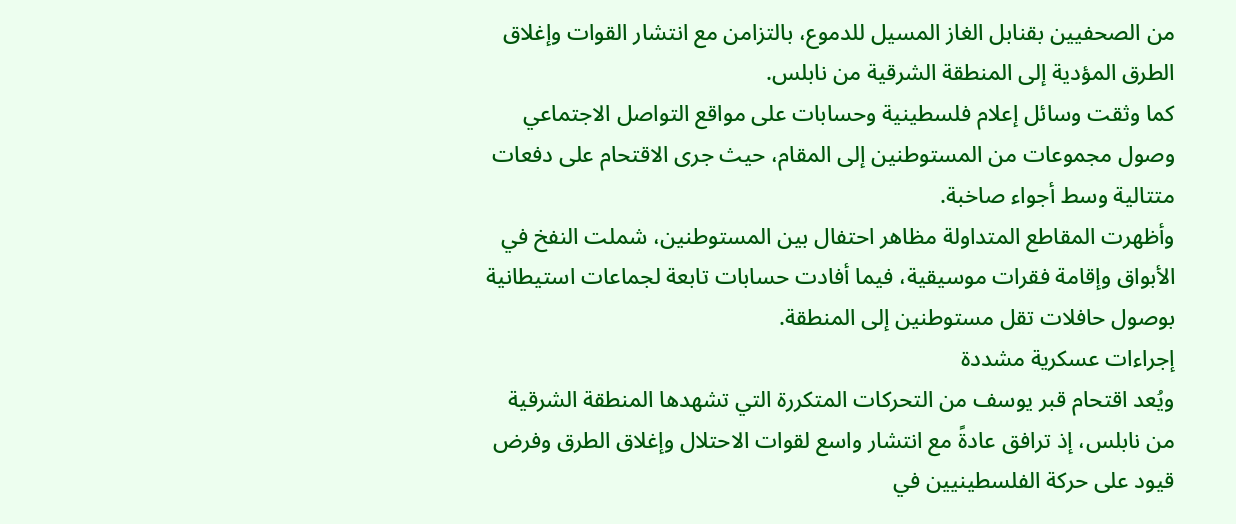من الصحفيين بقنابل الغاز المسيل للدموع، بالتزامن مع انتشار القوات وإغلاق الطرق المؤدية إلى المنطقة الشرقية من نابلس.
كما وثقت وسائل إعلام فلسطينية وحسابات على مواقع التواصل الاجتماعي وصول مجموعات من المستوطنين إلى المقام، حيث جرى الاقتحام على دفعات متتالية وسط أجواء صاخبة.
وأظهرت المقاطع المتداولة مظاهر احتفال بين المستوطنين، شملت النفخ في الأبواق وإقامة فقرات موسيقية، فيما أفادت حسابات تابعة لجماعات استيطانية بوصول حافلات تقل مستوطنين إلى المنطقة.
إجراءات عسكرية مشددة
ويُعد اقتحام قبر يوسف من التحركات المتكررة التي تشهدها المنطقة الشرقية من نابلس، إذ ترافق عادةً مع انتشار واسع لقوات الاحتلال وإغلاق الطرق وفرض قيود على حركة الفلسطينيين في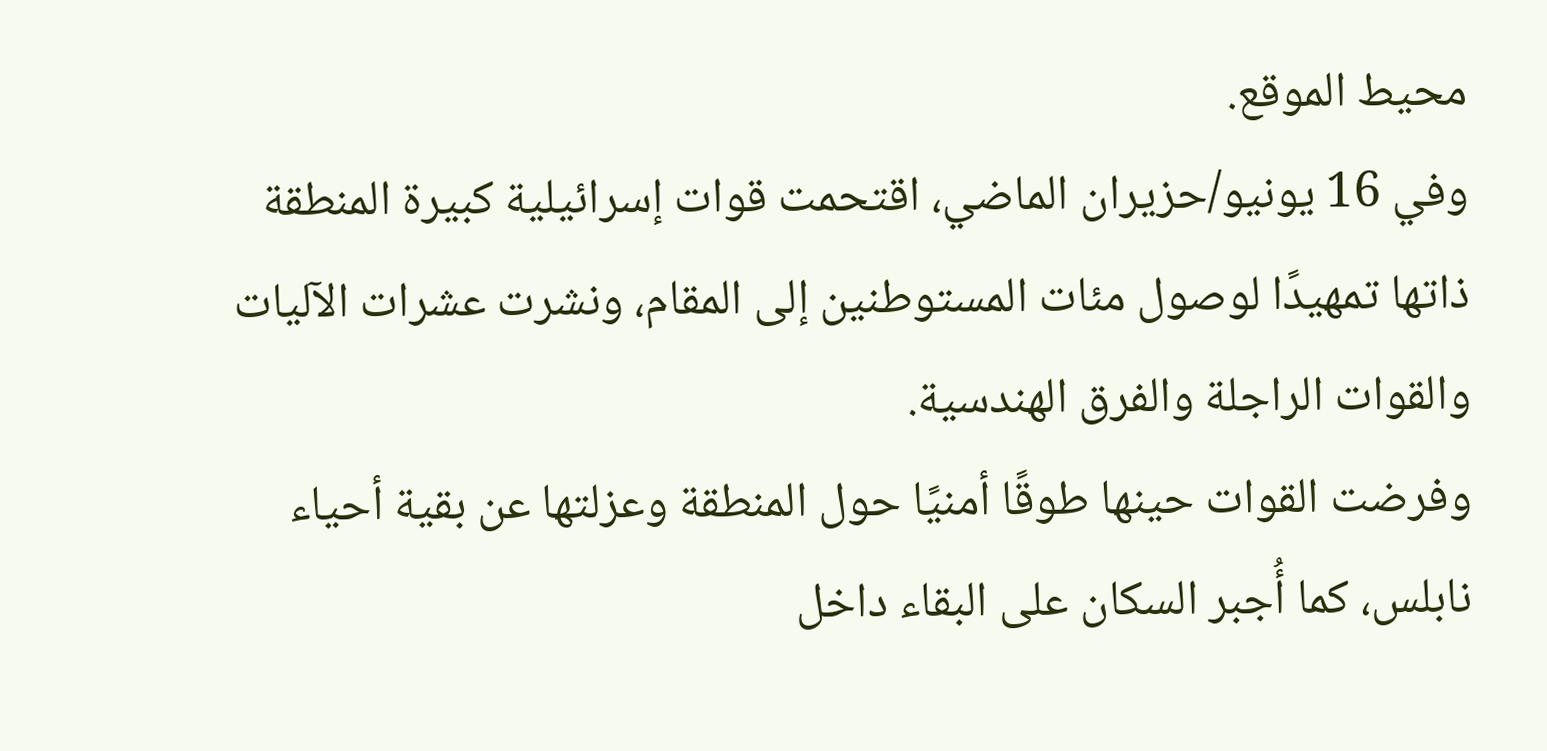محيط الموقع.
وفي 16 يونيو/حزيران الماضي، اقتحمت قوات إسرائيلية كبيرة المنطقة ذاتها تمهيدًا لوصول مئات المستوطنين إلى المقام، ونشرت عشرات الآليات والقوات الراجلة والفرق الهندسية.
وفرضت القوات حينها طوقًا أمنيًا حول المنطقة وعزلتها عن بقية أحياء نابلس، كما أُجبر السكان على البقاء داخل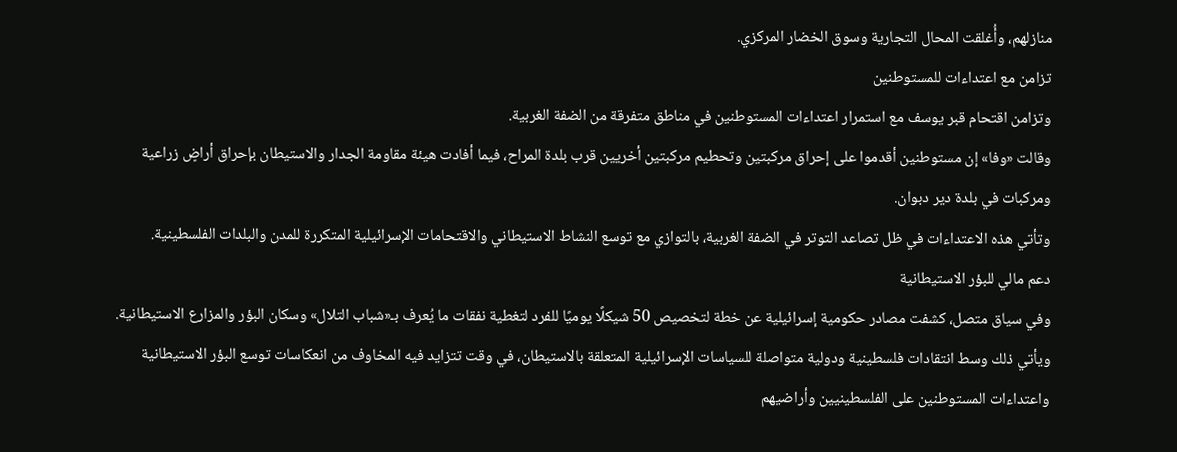منازلهم، وأُغلقت المحال التجارية وسوق الخضار المركزي.
تزامن مع اعتداءات للمستوطنين
وتزامن اقتحام قبر يوسف مع استمرار اعتداءات المستوطنين في مناطق متفرقة من الضفة الغربية.
وقالت «وفا» إن مستوطنين أقدموا على إحراق مركبتين وتحطيم مركبتين أخريين قرب بلدة المراح، فيما أفادت هيئة مقاومة الجدار والاستيطان بإحراق أراضٍ زراعية ومركبات في بلدة دير دبوان.
وتأتي هذه الاعتداءات في ظل تصاعد التوتر في الضفة الغربية، بالتوازي مع توسع النشاط الاستيطاني والاقتحامات الإسرائيلية المتكررة للمدن والبلدات الفلسطينية.
دعم مالي للبؤر الاستيطانية
وفي سياق متصل، كشفت مصادر حكومية إسرائيلية عن خطة لتخصيص 50 شيكلًا يوميًا للفرد لتغطية نفقات ما يُعرف بـ«شباب التلال» وسكان البؤر والمزارع الاستيطانية.
ويأتي ذلك وسط انتقادات فلسطينية ودولية متواصلة للسياسات الإسرائيلية المتعلقة بالاستيطان، في وقت تتزايد فيه المخاوف من انعكاسات توسع البؤر الاستيطانية واعتداءات المستوطنين على الفلسطينيين وأراضيهم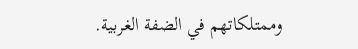وممتلكاتهم في الضفة الغربية.